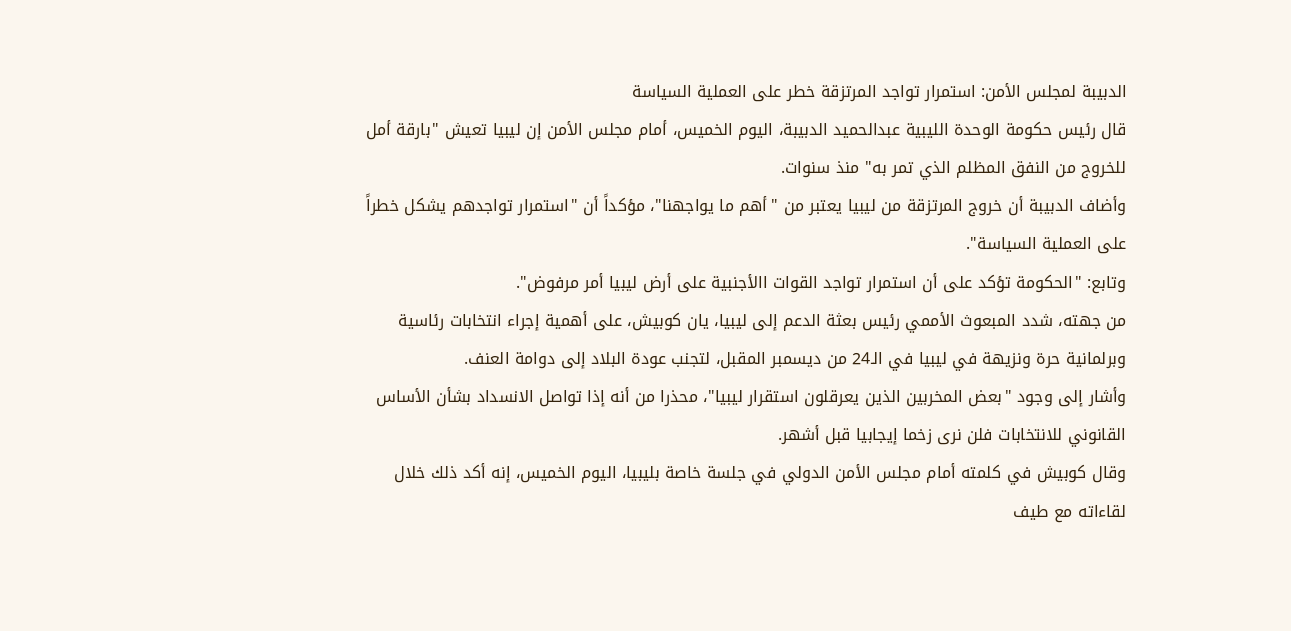الدبيبة لمجلس الأمن: استمرار تواجد المرتزقة خطر على العملية السياسة
قال رئيس حكومة الوحدة الليبية عبدالحميد الدبيبة، اليوم الخميس، أمام مجلس الأمن إن ليبيا تعيش "بارقة أمل للخروج من النفق المظلم الذي تمر به" منذ سنوات.
وأضاف الدبيبة أن خروج المرتزقة من ليبيا يعتبر من "أهم ما يواجهنا"، مؤكداً أن "استمرار تواجدهم يشكل خطراً على العملية السياسة".
وتابع: "الحكومة تؤكد على أن استمرار تواجد القوات االأجنبية على أرض ليبيا أمر مرفوض".
من جهته، شدد المبعوث الأممي رئيس بعثة الدعم إلى ليبيا، يان كوبيش، على أهمية إجراء انتخابات رئاسية وبرلمانية حرة ونزيهة في ليبيا في الـ24 من ديسمبر المقبل، لتجنب عودة البلاد إلى دوامة العنف.
وأشار إلى وجود "بعض المخربين الذين يعرقلون استقرار ليبيا"، محذرا من أنه إذا تواصل الانسداد بشأن الأساس القانوني للانتخابات فلن نرى زخما إيجابيا قبل أشهر.
وقال كوبيش في كلمته أمام مجلس الأمن الدولي في جلسة خاصة بليبيا، اليوم الخميس، إنه أكد ذلك خلال لقاءاته مع طيف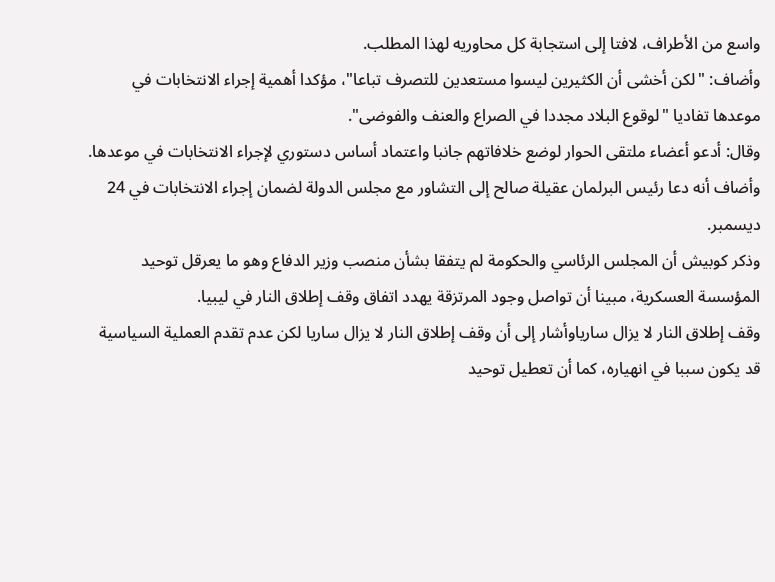واسع من الأطراف، لافتا إلى استجابة كل محاوريه لهذا المطلب.
وأضاف: "لكن أخشى أن الكثيرين ليسوا مستعدين للتصرف تباعا"، مؤكدا أهمية إجراء الانتخابات في موعدها تفاديا "لوقوع البلاد مجددا في الصراع والعنف والفوضى".
وقال: أدعو أعضاء ملتقى الحوار لوضع خلافاتهم جانبا واعتماد أساس دستوري لإجراء الانتخابات في موعدها.
وأضاف أنه دعا رئيس البرلمان عقيلة صالح إلى التشاور مع مجلس الدولة لضمان إجراء الانتخابات في 24 ديسمبر.
وذكر كوبيش أن المجلس الرئاسي والحكومة لم يتفقا بشأن منصب وزير الدفاع وهو ما يعرقل توحيد المؤسسة العسكرية، مبينا أن تواصل وجود المرتزقة يهدد اتفاق وقف إطلاق النار في ليبيا.
وقف إطلاق النار لا يزال سارياوأشار إلى أن وقف إطلاق النار لا يزال ساريا لكن عدم تقدم العملية السياسية قد يكون سببا في انهياره، كما أن تعطيل توحيد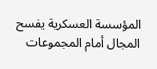المؤسسة العسكرية يفسح المجال أمام المجموعات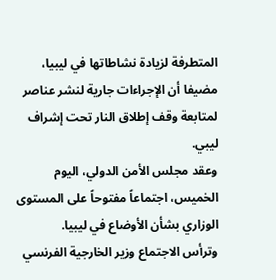المتطرفة لزيادة نشاطاتها في ليبيا، مضيفا أن الإجراءات جارية لنشر عناصر لمتابعة وقف إطلاق النار تحت إشراف ليبي.
وعقد مجلس الأمن الدولي، اليوم الخميس، اجتماعاً مفتوحاً على المستوى الوزاري بشأن الأوضاع في ليبيا.
وترأس الاجتماع وزير الخارجية الفرنسي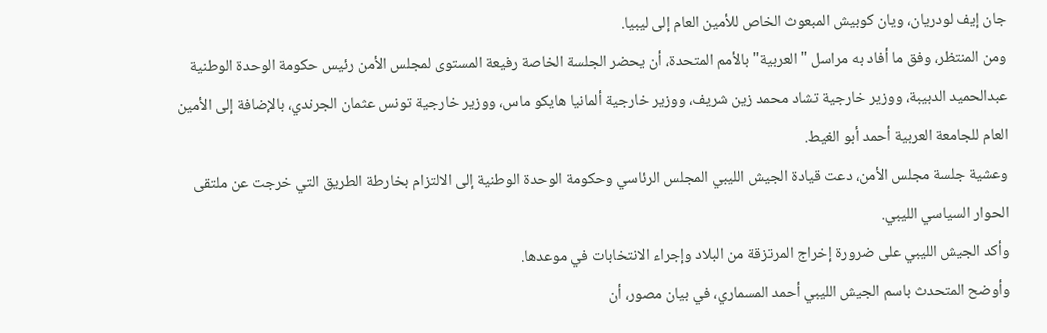جان إيف لودريان، ويان كوبيش المبعوث الخاص للأمين العام إلى ليبيا.
ومن المنتظر، وفق ما أفاد به مراسل "العربية" بالأمم المتحدة، أن يحضر الجلسة الخاصة رفيعة المستوى لمجلس الأمن رئيس حكومة الوحدة الوطنية عبدالحميد الدبيبة، ووزير خارجية تشاد محمد زين شريف، ووزير خارجية ألمانيا هايكو ماس، ووزير خارجية تونس عثمان الجرندي، بالإضافة إلى الأمين العام للجامعة العربية أحمد أبو الغيط.
وعشية جلسة مجلس الأمن، دعت قيادة الجيش الليبي المجلس الرئاسي وحكومة الوحدة الوطنية إلى الالتزام بخارطة الطريق التي خرجت عن ملتقى الحوار السياسي الليبي.
وأكد الجيش الليبي على ضرورة إخراج المرتزقة من البلاد وإجراء الانتخابات في موعدها.
وأوضح المتحدث باسم الجيش الليبي أحمد المسماري، في بيان مصور، أن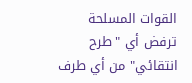القوات المسلحة ترفض أي "طرح انتقائي" من أي طرف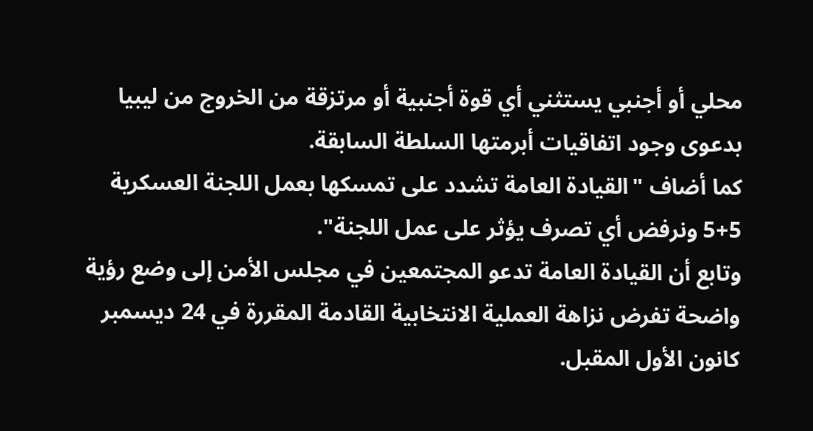محلي أو أجنبي يستثني أي قوة أجنبية أو مرتزقة من الخروج من ليبيا بدعوى وجود اتفاقيات أبرمتها السلطة السابقة.
كما أضاف "القيادة العامة تشدد على تمسكها بعمل اللجنة العسكرية 5+5 ونرفض أي تصرف يؤثر على عمل اللجنة".
وتابع أن القيادة العامة تدعو المجتمعين في مجلس الأمن إلى وضع رؤية واضحة تفرض نزاهة العملية الانتخابية القادمة المقررة في 24 ديسمبر كانون الأول المقبل.